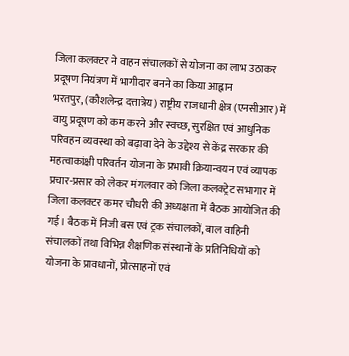जिला कलक्टर ने वाहन संचालकों से योजना का लाभ उठाकर प्रदूषण नियंत्रण में भागीदार बनने का किया आह्वान
भरतपुर, (कौशलेन्द्र दत्तात्रेय) राष्ट्रीय राजधानी क्षेत्र (एनसीआर) में वायु प्रदूषण को कम करने और स्वच्छ, सुरक्षित एवं आधुनिक परिवहन व्यवस्था को बढ़ावा देने के उद्देश्य से केंद्र सरकार की महत्वाकांक्षी परिवर्तन योजना के प्रभावी क्रियान्वयन एवं व्यापक प्रचार-प्रसार को लेकर मंगलवार को जिला कलक्ट्रेट सभागार में जिला कलक्टर कमर चौधरी की अध्यक्षता में बैठक आयोजित की गई। बैठक में निजी बस एवं ट्रक संचालकों, बाल वाहिनी संचालकों तथा विभिन्न शैक्षणिक संस्थानों के प्रतिनिधियों को योजना के प्रावधानों, प्रोत्साहनों एवं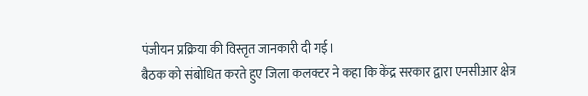पंजीयन प्रक्रिया की विस्तृत जानकारी दी गई।
बैठक को संबोधित करते हुए जिला कलक्टर ने कहा कि केंद्र सरकार द्वारा एनसीआर क्षेत्र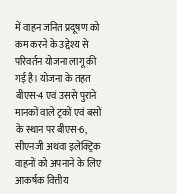में वाहन जनित प्रदूषण को कम करने के उद्देश्य से परिवर्तन योजना लागू की गई है। योजना के तहत बीएस-4 एवं उससे पुराने मानकों वाले ट्रकों एवं बसों के स्थान पर बीएस-6, सीएनजी अथवा इलेक्ट्रिक वाहनों को अपनाने के लिए आकर्षक वित्तीय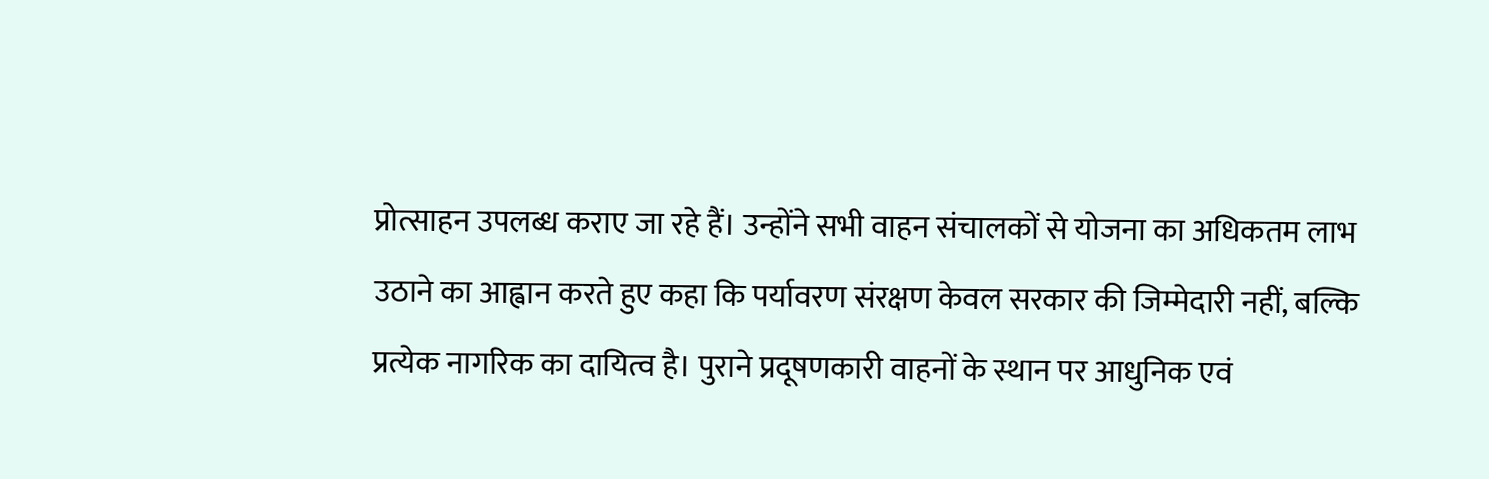प्रोत्साहन उपलब्ध कराए जा रहे हैं। उन्होंने सभी वाहन संचालकों से योजना का अधिकतम लाभ उठाने का आह्वान करते हुए कहा कि पर्यावरण संरक्षण केवल सरकार की जिम्मेदारी नहीं, बल्कि प्रत्येक नागरिक का दायित्व है। पुराने प्रदूषणकारी वाहनों के स्थान पर आधुनिक एवं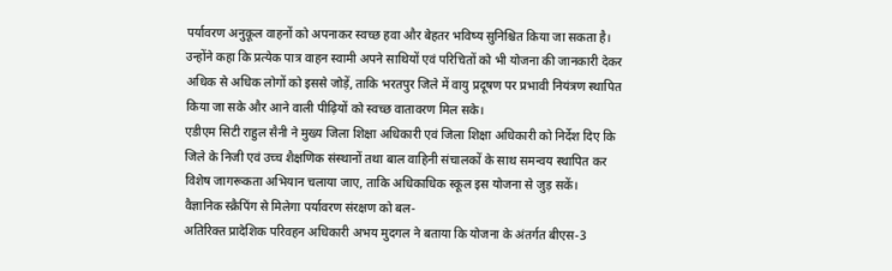पर्यावरण अनुकूल वाहनों को अपनाकर स्वच्छ हवा और बेहतर भविष्य सुनिश्चित किया जा सकता है। उन्होंने कहा कि प्रत्येक पात्र वाहन स्वामी अपने साथियों एवं परिचितों को भी योजना की जानकारी देकर अधिक से अधिक लोगों को इससे जोड़ें, ताकि भरतपुर जिले में वायु प्रदूषण पर प्रभावी नियंत्रण स्थापित किया जा सके और आने वाली पीढ़ियों को स्वच्छ वातावरण मिल सके।
एडीएम सिटी राहुल सैनी ने मुख्य जिला शिक्षा अधिकारी एवं जिला शिक्षा अधिकारी को निर्देश दिए कि जिले के निजी एवं उच्च शैक्षणिक संस्थानों तथा बाल वाहिनी संचालकों के साथ समन्वय स्थापित कर विशेष जागरूकता अभियान चलाया जाए, ताकि अधिकाधिक स्कूल इस योजना से जुड़ सकें।
वैज्ञानिक स्क्रैपिंग से मिलेगा पर्यावरण संरक्षण को बल-
अतिरिक्त प्रादेशिक परिवहन अधिकारी अभय मुदगल ने बताया कि योजना के अंतर्गत बीएस-3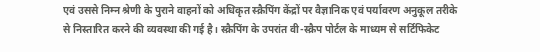एवं उससे निम्न श्रेणी के पुराने वाहनों को अधिकृत स्क्रैपिंग केंद्रों पर वैज्ञानिक एवं पर्यावरण अनुकूल तरीके से निस्तारित करने की व्यवस्था की गई है। स्क्रैपिंग के उपरांत वी-स्क्रैप पोर्टल के माध्यम से सर्टिफिकेट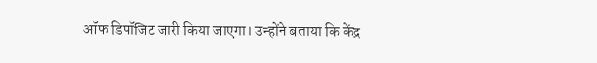ऑफ डिपॉजिट जारी किया जाएगा। उन्होंने बताया कि केंद्र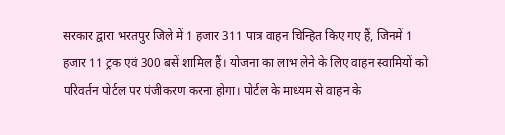सरकार द्वारा भरतपुर जिले में 1 हजार 311 पात्र वाहन चिन्हित किए गए हैं, जिनमें 1 हजार 11 ट्रक एवं 300 बसें शामिल हैं। योजना का लाभ लेने के लिए वाहन स्वामियों को परिवर्तन पोर्टल पर पंजीकरण करना होगा। पोर्टल के माध्यम से वाहन के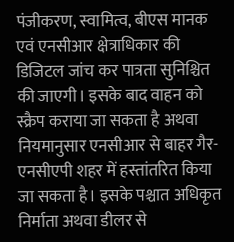पंजीकरण, स्वामित्व, बीएस मानक एवं एनसीआर क्षेत्राधिकार की डिजिटल जांच कर पात्रता सुनिश्चित की जाएगी। इसके बाद वाहन को स्क्रैप कराया जा सकता है अथवा नियमानुसार एनसीआर से बाहर गैर-एनसीएपी शहर में हस्तांतरित किया जा सकता है। इसके पश्चात अधिकृत निर्माता अथवा डीलर से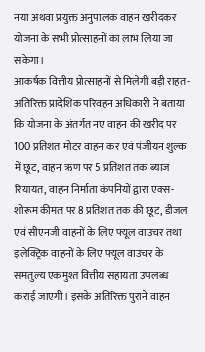नया अथवा प्रयुक्त अनुपालक वाहन खरीदकर योजना के सभी प्रोत्साहनों का लाभ लिया जा सकेगा।
आकर्षक वित्तीय प्रोत्साहनों से मिलेगी बड़ी राहत-
अतिरिक्त प्रादेशिक परिवहन अधिकारी ने बताया कि योजना के अंतर्गत नए वाहन की खरीद पर 100 प्रतिशत मोटर वाहन कर एवं पंजीयन शुल्क में छूट, वाहन ऋण पर 5 प्रतिशत तक ब्याज रियायत, वाहन निर्माता कंपनियों द्वारा एक्स-शोरूम कीमत पर 8 प्रतिशत तक की छूट, डीजल एवं सीएनजी वाहनों के लिए फ्यूल वाउचर तथा इलेक्ट्रिक वाहनों के लिए फ्यूल वाउचर के समतुल्य एकमुश्त वित्तीय सहायता उपलब्ध कराई जाएगी। इसके अतिरिक्त पुराने वाहन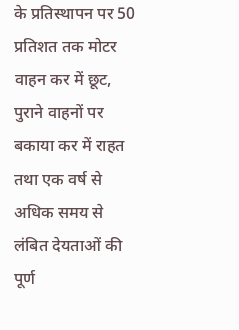के प्रतिस्थापन पर 50 प्रतिशत तक मोटर वाहन कर में छूट, पुराने वाहनों पर बकाया कर में राहत तथा एक वर्ष से अधिक समय से लंबित देयताओं की पूर्ण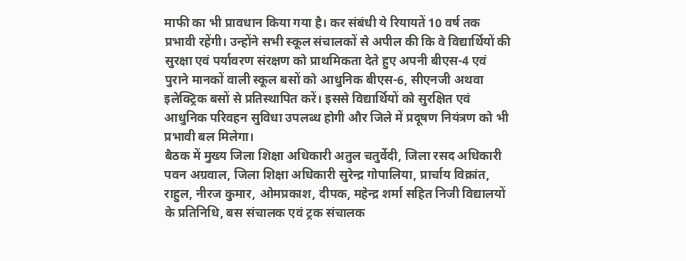माफी का भी प्रावधान किया गया है। कर संबंधी ये रियायतें 10 वर्ष तक प्रभावी रहेंगी। उन्होंने सभी स्कूल संचालकों से अपील की कि वे विद्यार्थियों की सुरक्षा एवं पर्यावरण संरक्षण को प्राथमिकता देते हुए अपनी बीएस-4 एवं पुराने मानकों वाली स्कूल बसों को आधुनिक बीएस-6, सीएनजी अथवा इलेक्ट्रिक बसों से प्रतिस्थापित करें। इससे विद्यार्थियों को सुरक्षित एवं आधुनिक परिवहन सुविधा उपलब्ध होगी और जिले में प्रदूषण नियंत्रण को भी प्रभावी बल मिलेगा।
बैठक में मुख्य जिला शिक्षा अधिकारी अतुल चतुर्वेदी, जिला रसद अधिकारी पवन अग्रवाल, जिला शिक्षा अधिकारी सुरेन्द्र गोपालिया, प्रार्चाय विक्रांत, राहुल, नीरज कुमार, ओमप्रकाश, दीपक, महेन्द्र शर्मा सहित निजी विद्यालयों के प्रतिनिधि, बस संचालक एवं ट्रक संचालक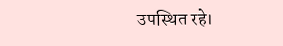उपस्थित रहे।